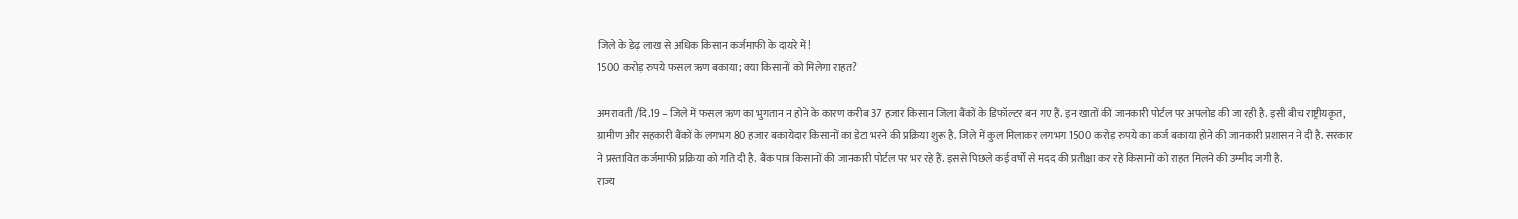जिले के डेढ़ लाख से अधिक किसान कर्जमाफी के दायरे में!
1500 करोड़ रुपये फसल ऋण बकाया; क्या किसानों को मिलेगा राहत?

अमरावती /दि.19 – जिले में फसल ऋण का भुगतान न होने के कारण करीब 37 हजार किसान जिला बैंकों के डिफॉल्टर बन गए हैं. इन खातों की जानकारी पोर्टल पर अपलोड की जा रही है. इसी बीच राष्ट्रीयकृत, ग्रामीण और सहकारी बैंकों के लगभग 80 हजार बकायेदार किसानों का डेटा भरने की प्रक्रिया शुरू है. जिले में कुल मिलाकर लगभग 1500 करोड़ रुपये का कर्ज बकाया होने की जानकारी प्रशासन ने दी है. सरकार ने प्रस्तावित कर्जमाफी प्रक्रिया को गति दी है. बैंक पात्र किसानों की जानकारी पोर्टल पर भर रहे हैं. इससे पिछले कई वर्षों से मदद की प्रतीक्षा कर रहे किसानों को राहत मिलने की उम्मीद जगी है.
राज्य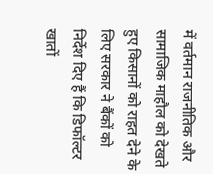में वर्तमान राजनीतिक और सामाजिक माहौल को देखते हुए किसानों को राहत देने के लिए सरकार ने बैंकों को निर्देश दिए हैं कि डिफॉल्टर खातों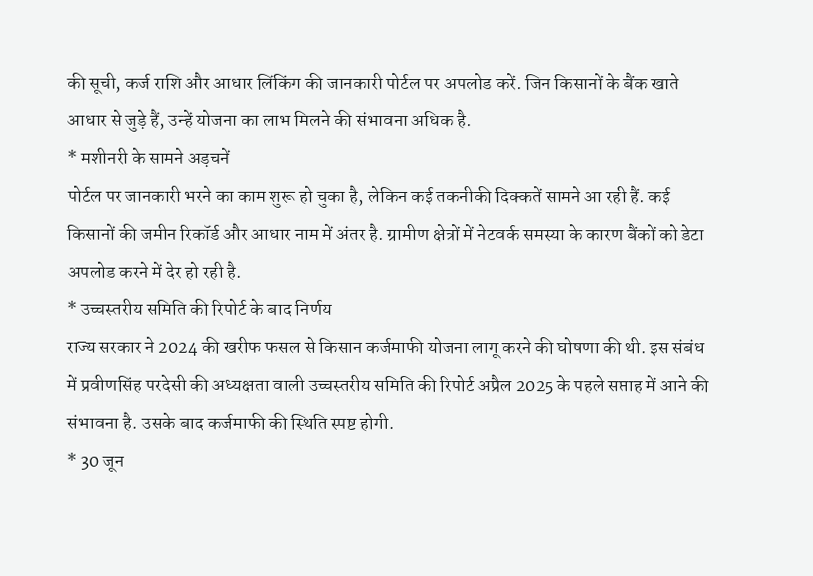की सूची, कर्ज राशि और आधार लिंकिंग की जानकारी पोर्टल पर अपलोड करें. जिन किसानों के बैंक खाते आधार से जुड़े हैं, उन्हें योजना का लाभ मिलने की संभावना अधिक है.
* मशीनरी के सामने अड़चनें
पोर्टल पर जानकारी भरने का काम शुरू हो चुका है, लेकिन कई तकनीकी दिक्कतें सामने आ रही हैं. कई किसानों की जमीन रिकॉर्ड और आधार नाम में अंतर है. ग्रामीण क्षेत्रों में नेटवर्क समस्या के कारण बैंकों को डेटा अपलोड करने में देर हो रही है.
* उच्चस्तरीय समिति की रिपोर्ट के बाद निर्णय
राज्य सरकार ने 2024 की खरीफ फसल से किसान कर्जमाफी योजना लागू करने की घोषणा की थी. इस संबंध में प्रवीणसिंह परदेसी की अध्यक्षता वाली उच्चस्तरीय समिति की रिपोर्ट अप्रैल 2025 के पहले सप्ताह में आने की संभावना है. उसके बाद कर्जमाफी की स्थिति स्पष्ट होगी.
* 30 जून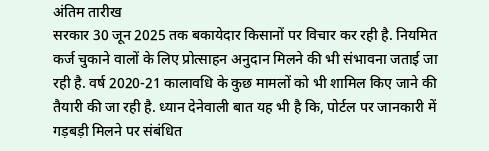अंतिम तारीख
सरकार 30 जून 2025 तक बकायेदार किसानों पर विचार कर रही है. नियमित कर्ज चुकाने वालों के लिए प्रोत्साहन अनुदान मिलने की भी संभावना जताई जा रही है. वर्ष 2020-21 कालावधि के कुछ मामलों को भी शामिल किए जाने की तैयारी की जा रही है. ध्यान देनेवाली बात यह भी है कि, पोर्टल पर जानकारी में गड़बड़ी मिलने पर संबंधित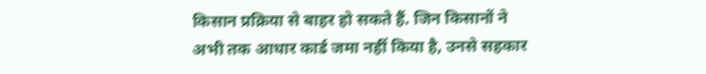किसान प्रक्रिया से बाहर हो सकते हैं. जिन किसानों ने अभी तक आधार कार्ड जमा नहीं किया है, उनसे सहकार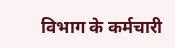विभाग के कर्मचारी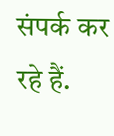संपर्क कर रहे हैं.